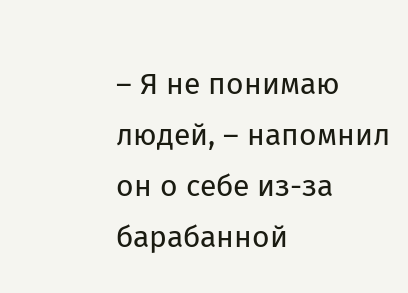– Я не понимаю людей, – напомнил он о себе из-за барабанной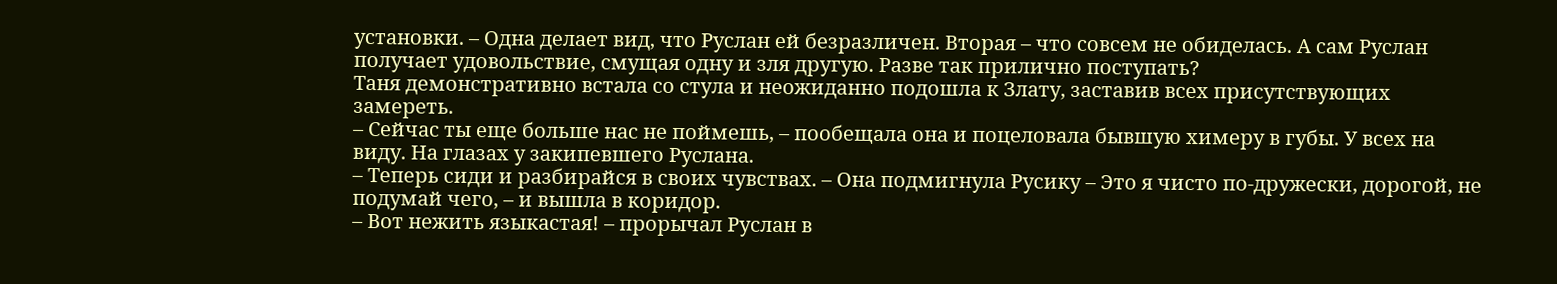установки. – Одна делает вид, что Руслан ей безразличен. Вторая – что совсем не обиделась. А сам Руслан получает удовольствие, смущая одну и зля другую. Разве так прилично поступать?
Таня демонстративно встала со стула и неожиданно подошла к Злату, заставив всех присутствующих замереть.
– Сейчас ты еще больше нас не поймешь, – пообещала она и поцеловала бывшую химеру в губы. У всех на виду. На глазах у закипевшего Руслана.
– Теперь сиди и разбирайся в своих чувствах. – Она подмигнула Русику – Это я чисто по-дружески, дорогой, не подумай чего, – и вышла в коридор.
– Вот нежить языкастая! – прорычал Руслан в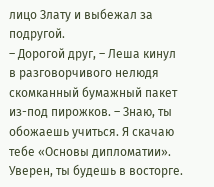лицо Злату и выбежал за подругой.
– Дорогой друг, – Леша кинул в разговорчивого нелюдя скомканный бумажный пакет из-под пирожков. – Знаю, ты обожаешь учиться. Я скачаю тебе «Основы дипломатии». Уверен, ты будешь в восторге.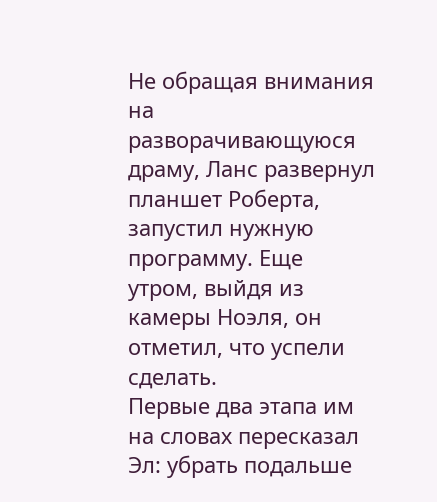Не обращая внимания на разворачивающуюся драму, Ланс развернул планшет Роберта, запустил нужную программу. Еще утром, выйдя из камеры Ноэля, он отметил, что успели сделать.
Первые два этапа им на словах пересказал Эл: убрать подальше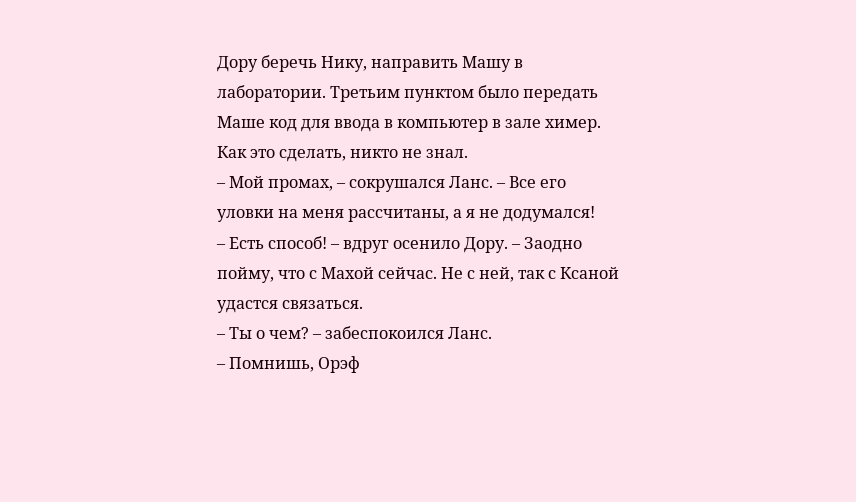Дору беречь Нику, направить Машу в лаборатории. Третьим пунктом было передать Маше код для ввода в компьютер в зале химер. Как это сделать, никто не знал.
– Мой промах, – сокрушался Ланс. – Все его уловки на меня рассчитаны, а я не додумался!
– Есть способ! – вдруг осенило Дору. – Заодно пойму, что с Махой сейчас. Не с ней, так с Ксаной удастся связаться.
– Ты о чем? – забеспокоился Ланс.
– Помнишь, Орэф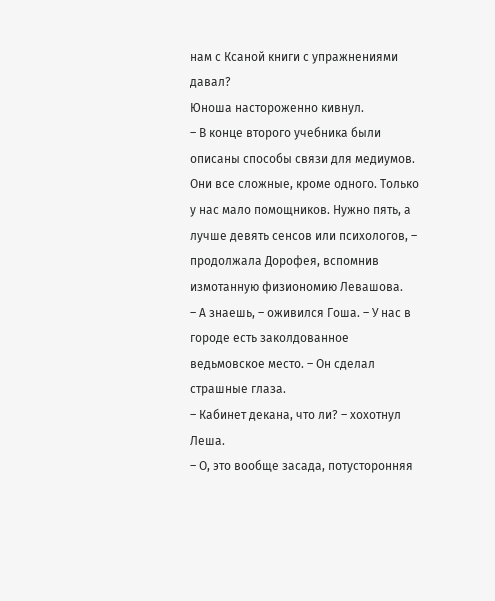нам с Ксаной книги с упражнениями давал?
Юноша настороженно кивнул.
– В конце второго учебника были описаны способы связи для медиумов. Они все сложные, кроме одного. Только у нас мало помощников. Нужно пять, а лучше девять сенсов или психологов, – продолжала Дорофея, вспомнив измотанную физиономию Левашова.
– А знаешь, – оживился Гоша. – У нас в городе есть заколдованное ведьмовское место. – Он сделал страшные глаза.
– Кабинет декана, что ли? – хохотнул Леша.
– О, это вообще засада, потусторонняя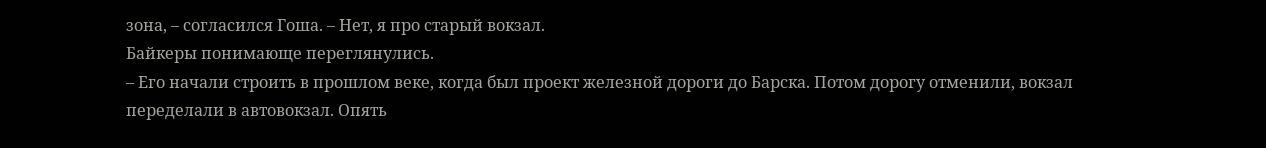зона, – согласился Гоша. – Нет, я про старый вокзал.
Байкеры понимающе переглянулись.
– Его начали строить в прошлом веке, когда был проект железной дороги до Барска. Потом дорогу отменили, вокзал переделали в автовокзал. Опять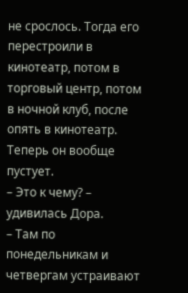не срослось. Тогда его перестроили в кинотеатр, потом в торговый центр, потом в ночной клуб, после опять в кинотеатр. Теперь он вообще пустует.
– Это к чему? – удивилась Дора.
– Там по понедельникам и четвергам устраивают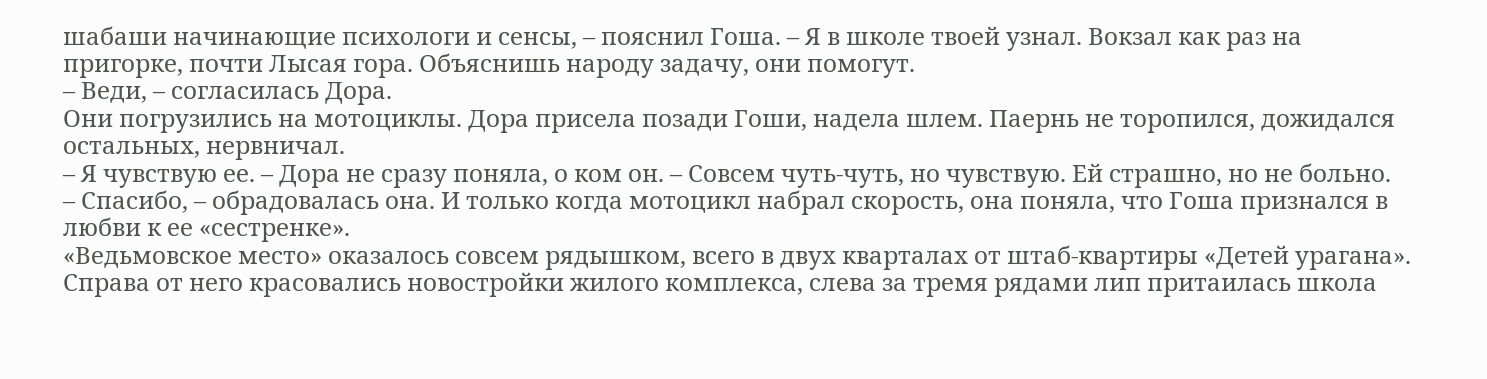шабаши начинающие психологи и сенсы, – пояснил Гоша. – Я в школе твоей узнал. Вокзал как раз на пригорке, почти Лысая гора. Объяснишь народу задачу, они помогут.
– Веди, – согласилась Дора.
Они погрузились на мотоциклы. Дора присела позади Гоши, надела шлем. Паернь не торопился, дожидался остальных, нервничал.
– Я чувствую ее. – Дора не сразу поняла, о ком он. – Совсем чуть-чуть, но чувствую. Ей страшно, но не больно.
– Спасибо, – обрадовалась она. И только когда мотоцикл набрал скорость, она поняла, что Гоша признался в любви к ее «сестренке».
«Ведьмовское место» оказалось совсем рядышком, всего в двух кварталах от штаб-квартиры «Детей урагана». Справа от него красовались новостройки жилого комплекса, слева за тремя рядами лип притаилась школа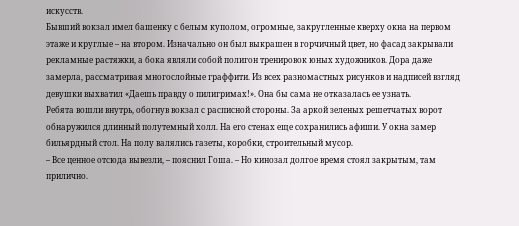искусств.
Бывший вокзал имел башенку с белым куполом, огромные, закругленные кверху окна на первом этаже и круглые – на втором. Изначально он был выкрашен в горчичный цвет, но фасад закрывали рекламные растяжки, а бока являли собой полигон тренировок юных художников. Дора даже замерла, рассматривая многослойные граффити. Из всех разномастных рисунков и надписей взгляд девушки выхватил «Даешь правду о пилигримах!». Она бы сама не отказалась ее узнать.
Ребята вошли внутрь, обогнув вокзал с расписной стороны. За аркой зеленых решетчатых ворот обнаружился длинный полутемный холл. На его стенах еще сохранились афиши. У окна замер бильярдный стол. На полу валялись газеты, коробки, строительный мусор.
– Все ценное отсюда вывезли, – пояснил Гоша. – Но кинозал долгое время стоял закрытым, там прилично.